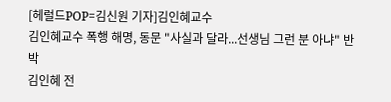[헤럴드POP=김신원 기자]김인혜교수
김인혜교수 폭행 해명, 동문 "사실과 달라...선생님 그런 분 아냐" 반박
김인혜 전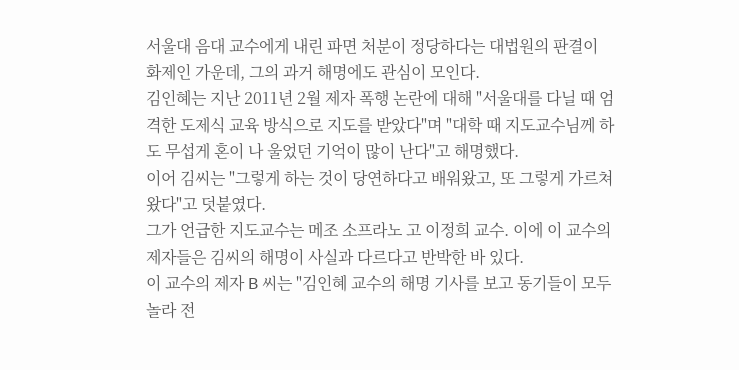서울대 음대 교수에게 내린 파면 처분이 정당하다는 대법원의 판결이 화제인 가운데, 그의 과거 해명에도 관심이 모인다.
김인혜는 지난 2011년 2월 제자 폭행 논란에 대해 "서울대를 다닐 때 엄격한 도제식 교육 방식으로 지도를 받았다"며 "대학 때 지도교수님께 하도 무섭게 혼이 나 울었던 기억이 많이 난다"고 해명했다.
이어 김씨는 "그렇게 하는 것이 당연하다고 배워왔고, 또 그렇게 가르쳐왔다"고 덧붙였다.
그가 언급한 지도교수는 메조 소프라노 고 이정희 교수. 이에 이 교수의 제자들은 김씨의 해명이 사실과 다르다고 반박한 바 있다.
이 교수의 제자 B 씨는 "김인혜 교수의 해명 기사를 보고 동기들이 모두 놀라 전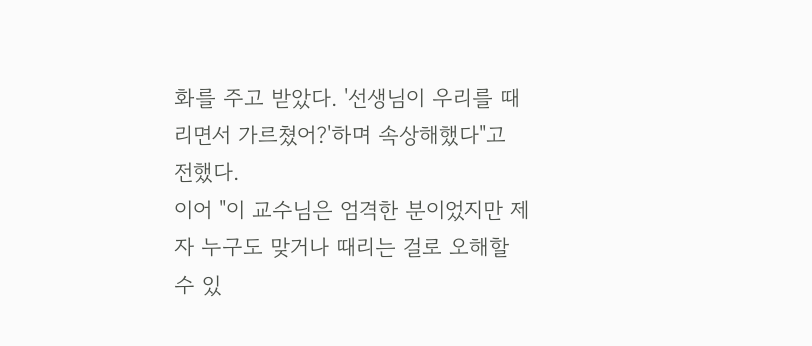화를 주고 받았다. '선생님이 우리를 때리면서 가르쳤어?'하며 속상해했다"고 전했다.
이어 "이 교수님은 엄격한 분이었지만 제자 누구도 맞거나 때리는 걸로 오해할 수 있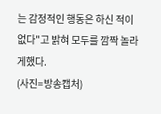는 감정적인 행동은 하신 적이 없다"고 밝혀 모두를 깜짝 놀라게했다.
(사진=방송캡처)